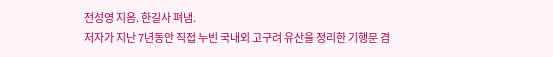전성영 지음. 한길사 펴냄.
저자가 지난 7년동안 직접 누빈 국내외 고구려 유산을 정리한 기행문 겸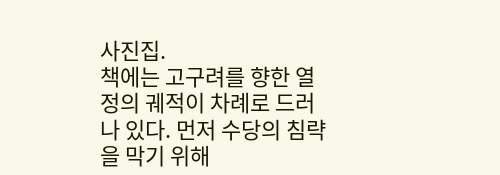사진집.
책에는 고구려를 향한 열정의 궤적이 차례로 드러나 있다. 먼저 수당의 침략을 막기 위해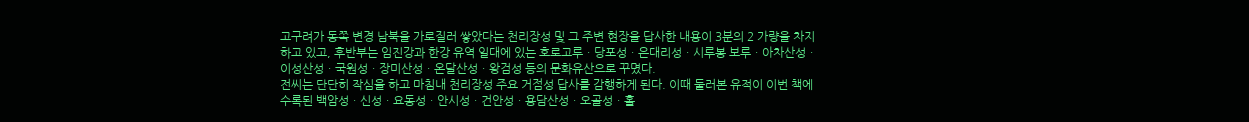고구려가 동쪽 변경 남북을 가로질러 쌓았다는 천리장성 및 그 주변 현장을 답사한 내용이 3분의 2 가량을 차지하고 있고, 후반부는 임진강과 한강 유역 일대에 있는 호로고루ㆍ당포성ㆍ은대리성ㆍ시루봉 보루ㆍ아차산성ㆍ이성산성ㆍ국원성ㆍ장미산성ㆍ온달산성ㆍ왕검성 등의 문화유산으로 꾸몄다.
전씨는 단단히 작심을 하고 마침내 천리장성 주요 거점성 답사를 감행하게 된다. 이때 둘러본 유적이 이번 책에 수록된 백암성ㆍ신성ㆍ요동성ㆍ안시성ㆍ건안성ㆍ용담산성ㆍ오골성ㆍ홀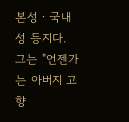본성ㆍ국내성 등지다.
그는 "언젠가는 아버지 고향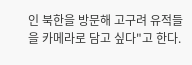인 북한을 방문해 고구려 유적들을 카메라로 담고 싶다"고 한다.